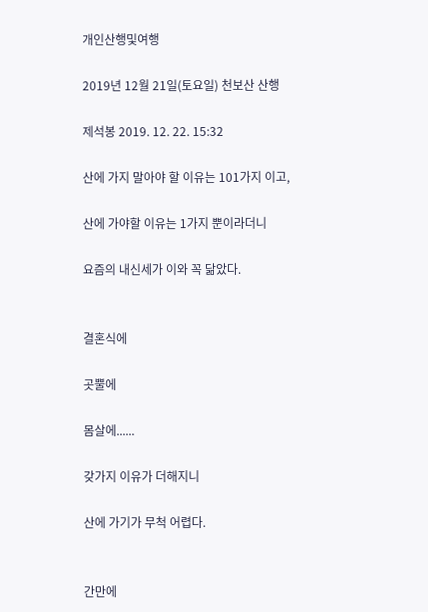개인산행및여행

2019년 12월 21일(토요일) 천보산 산행

제석봉 2019. 12. 22. 15:32

산에 가지 말아야 할 이유는 101가지 이고,

산에 가야할 이유는 1가지 뿐이라더니

요즘의 내신세가 이와 꼭 닮았다.


결혼식에

곳뿔에

몸살에......

갖가지 이유가 더해지니

산에 가기가 무척 어렵다.


간만에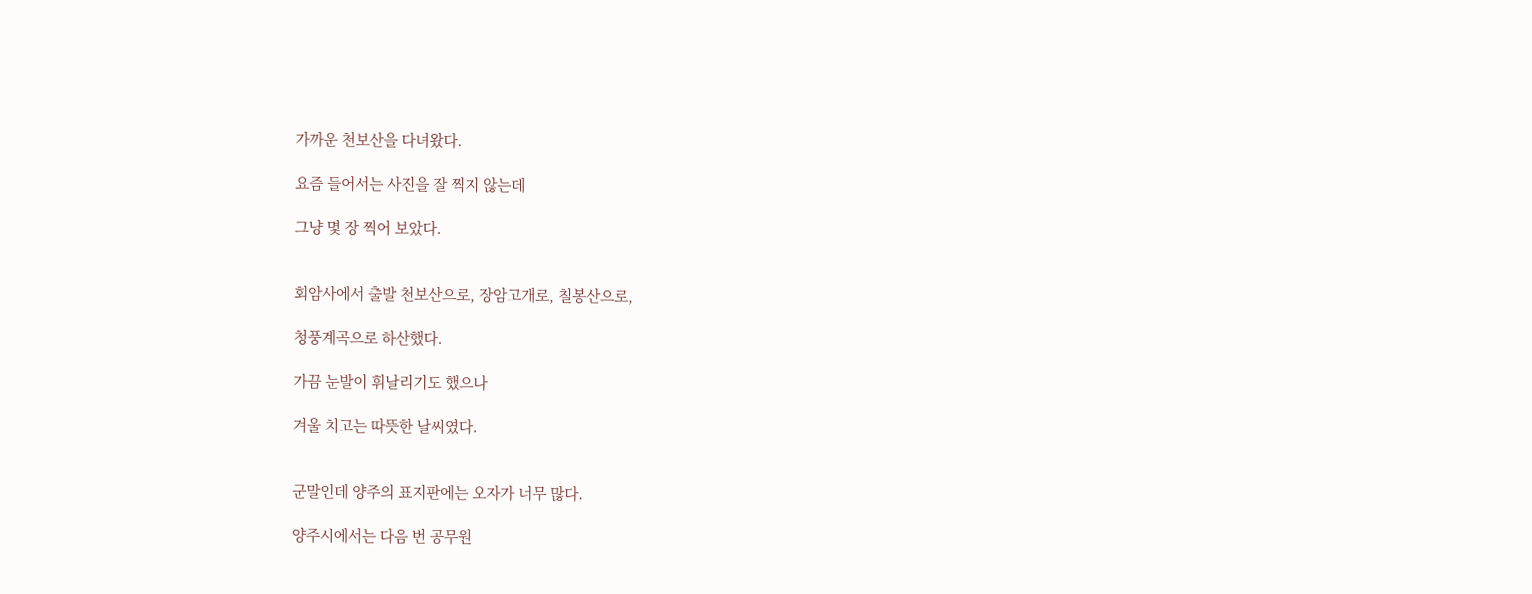가까운 천보산을 다녀왔다.

요즘 들어서는 사진을 잘 찍지 않는데

그냥 몇 장 찍어 보았다.


회암사에서 출발 천보산으로, 장암고개로, 칠봉산으로,

청풍계곡으로 하산했다.

가끔 눈발이 휘날리기도 했으나

겨울 치고는 따뜻한 날씨였다.


군말인데 양주의 표지판에는 오자가 너무 많다.

양주시에서는 다음 번 공무원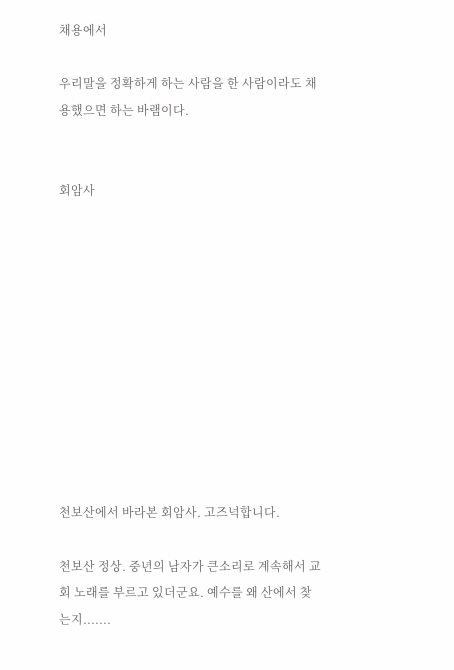채용에서

우리말을 정확하게 하는 사람을 한 사람이라도 채용했으면 하는 바램이다.


회암사











천보산에서 바라본 회암사. 고즈넉합니다.

천보산 정상. 중년의 남자가 큰소리로 계속해서 교회 노래를 부르고 있더군요. 예수를 왜 산에서 찾는지.......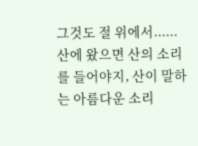그것도 절 위에서...... 산에 왔으면 산의 소리를 들어야지, 산이 말하는 아름다운 소리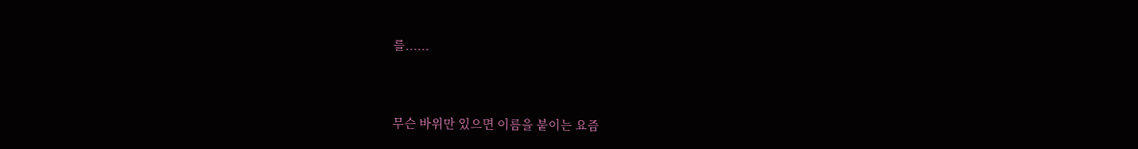를......



무슨 바위만 있으면 이름을 붙이는 요즘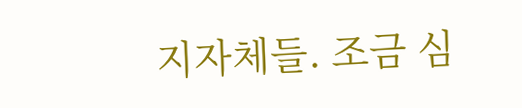지자체들. 조금 심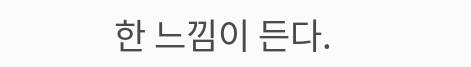한 느낌이 든다.